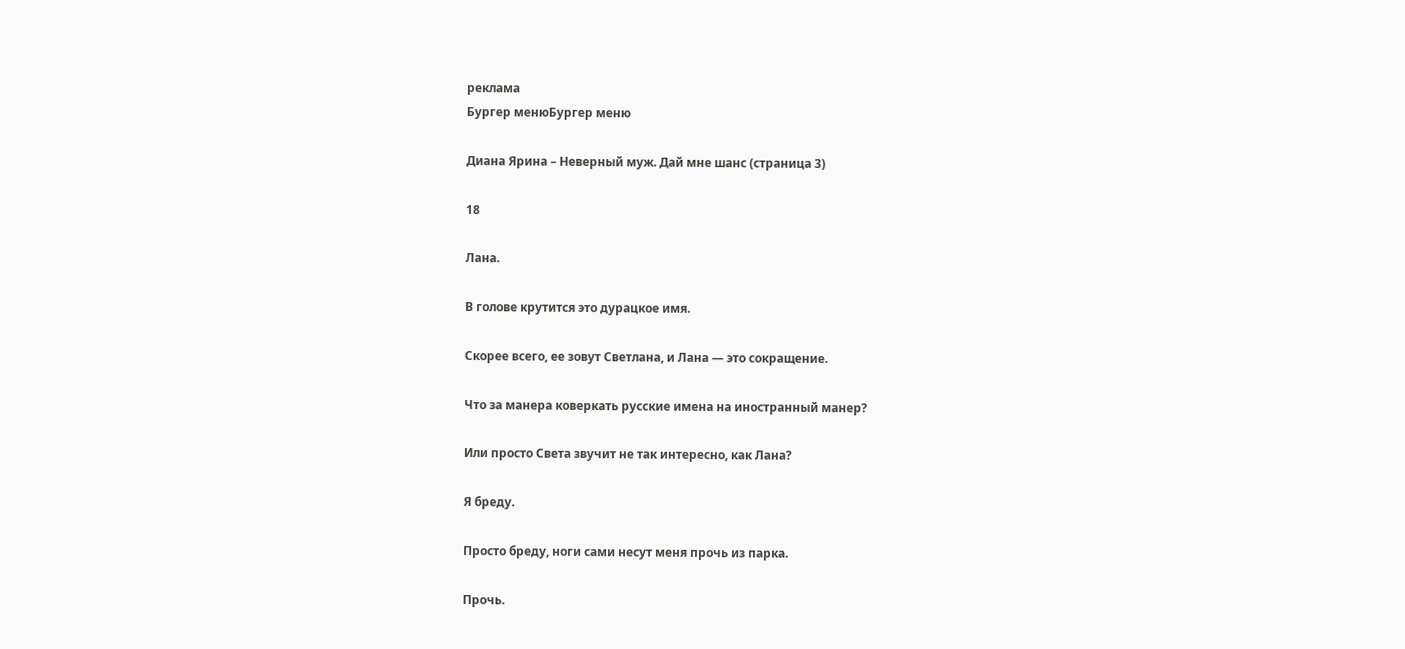реклама
Бургер менюБургер меню

Диана Ярина – Неверный муж. Дай мне шанс (страница 3)

18

Лана.

В голове крутится это дурацкое имя.

Скорее всего, ее зовут Светлана, и Лана — это сокращение.

Что за манера коверкать русские имена на иностранный манер?

Или просто Света звучит не так интересно, как Лана?

Я бреду.

Просто бреду, ноги сами несут меня прочь из парка.

Прочь.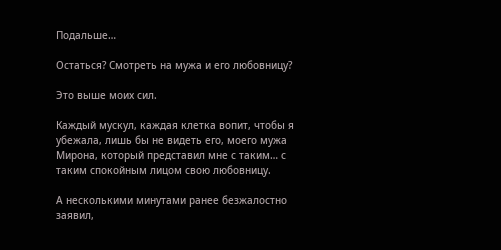Подальше…

Остаться? Смотреть на мужа и его любовницу?

Это выше моих сил.

Каждый мускул, каждая клетка вопит, чтобы я убежала, лишь бы не видеть его, моего мужа Мирона, который представил мне с таким… с таким спокойным лицом свою любовницу.

А несколькими минутами ранее безжалостно заявил,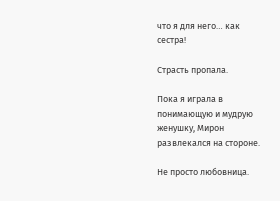что я для него… как сестра!

Страсть пропала.

Пока я играла в понимающую и мудрую женушку, Мирон развлекался на стороне.

Не просто любовница.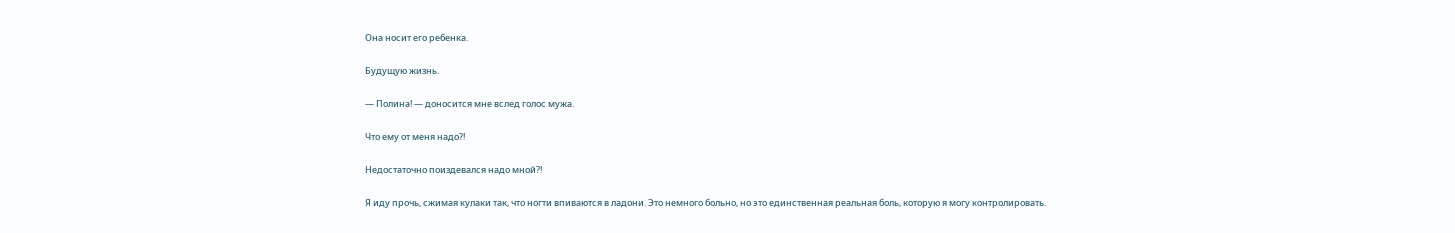Она носит его ребенка.

Будущую жизнь.

— Полина! — доносится мне вслед голос мужа.

Что ему от меня надо?!

Недостаточно поиздевался надо мной?!

Я иду прочь, сжимая кулаки так, что ногти впиваются в ладони. Это немного больно, но это единственная реальная боль, которую я могу контролировать.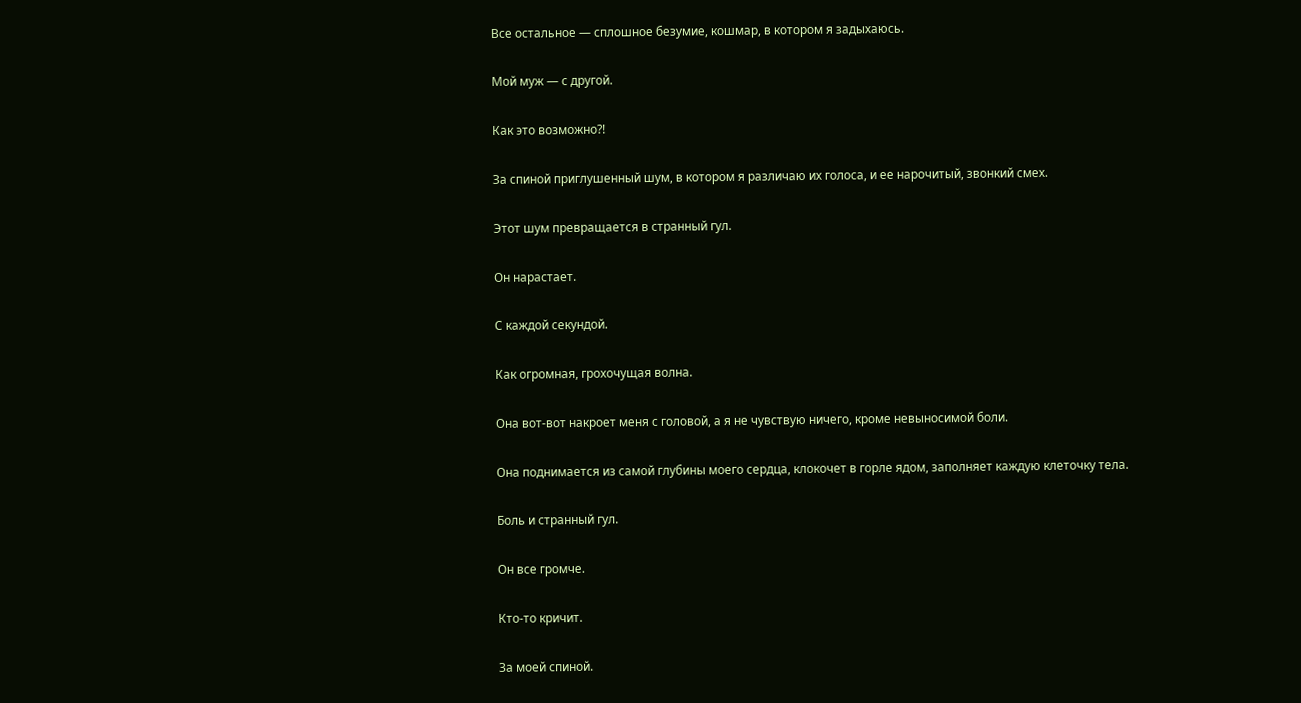Все остальное — сплошное безумие, кошмар, в котором я задыхаюсь.

Мой муж — с другой.

Как это возможно?!

За спиной приглушенный шум, в котором я различаю их голоса, и ее нарочитый, звонкий смех.

Этот шум превращается в странный гул.

Он нарастает.

С каждой секундой.

Как огромная, грохочущая волна.

Она вот-вот накроет меня с головой, а я не чувствую ничего, кроме невыносимой боли.

Она поднимается из самой глубины моего сердца, клокочет в горле ядом, заполняет каждую клеточку тела.

Боль и странный гул.

Он все громче.

Кто-то кричит.

За моей спиной.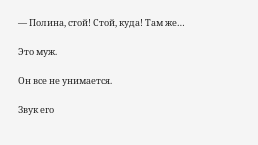— Полина, стой! Стой, куда! Там же…

Это муж.

Он все не унимается.

Звук его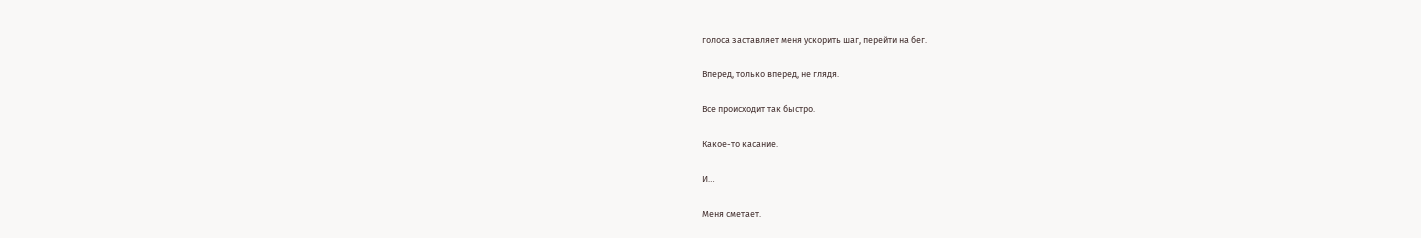голоса заставляет меня ускорить шаг, перейти на бег.

Вперед, только вперед, не глядя.

Все происходит так быстро.

Какое-то касание.

И…

Меня сметает.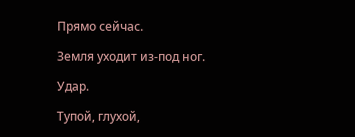Прямо сейчас.

Земля уходит из-под ног.

Удар.

Тупой, глухой,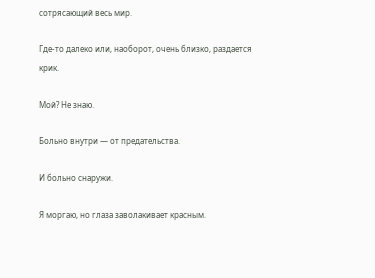сотрясающий весь мир.

Где-то далеко или, наоборот, очень близко, раздается крик.

Мой? Не знаю.

Больно внутри — от предательства.

И больно снаружи.

Я моргаю, но глаза заволакивает красным.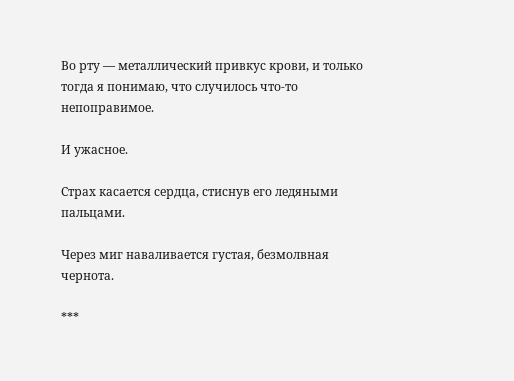Во рту — металлический привкус крови, и только тогда я понимаю, что случилось что-то непоправимое.

И ужасное.

Страх касается сердца, стиснув его ледяными пальцами.

Через миг наваливается густая, безмолвная чернота.

***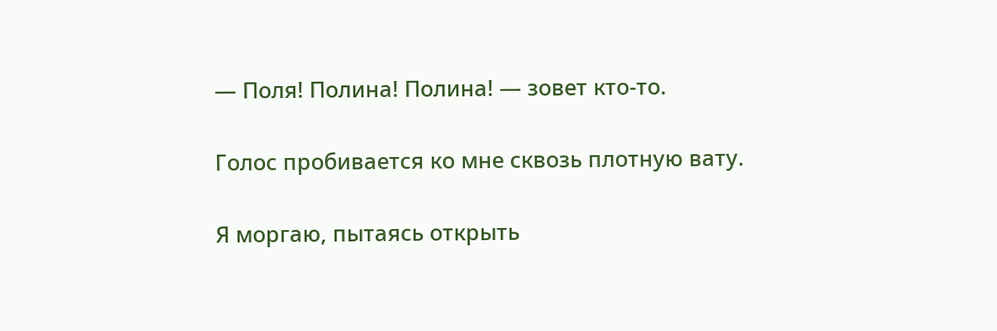— Поля! Полина! Полина! — зовет кто-то.

Голос пробивается ко мне сквозь плотную вату.

Я моргаю, пытаясь открыть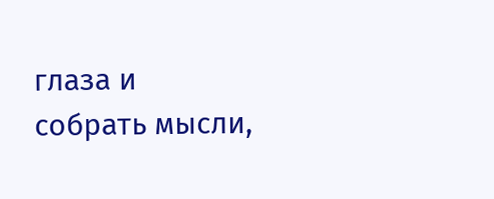глаза и собрать мысли,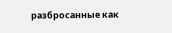разбросанные как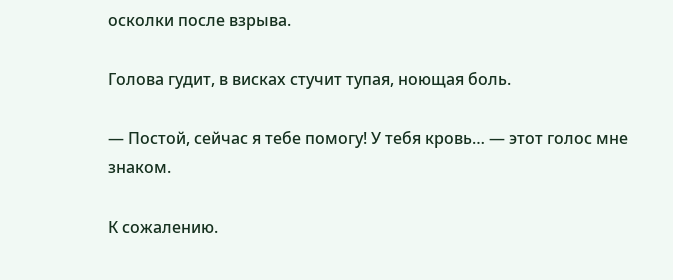осколки после взрыва.

Голова гудит, в висках стучит тупая, ноющая боль.

— Постой, сейчас я тебе помогу! У тебя кровь… — этот голос мне знаком.

К сожалению.